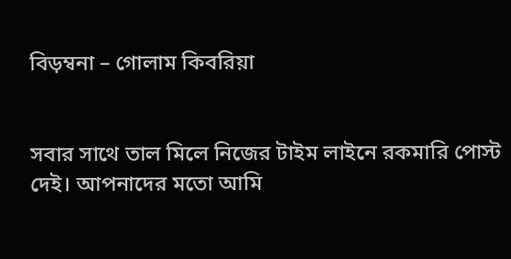বিড়ম্বনা – গোলাম কিবরিয়া


সবার সাথে তাল মিলে নিজের টাইম লাইনে রকমারি পোস্ট দেই। আপনাদের মতো আমি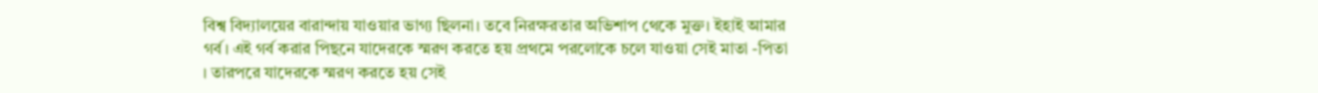বিশ্ব বিদ্যালয়ের বারান্দায় যাওয়ার ভাগ্য ছিলনা। তবে নিরক্ষরতার অভিশাপ থেকে মুক্ত। ইহাই আমার গর্ব। এই গর্ব করার পিছনে যাদেরকে স্মরণ করতে হয় প্রথমে পরলোকে চলে যাওয়া সেই মাতা -পিতা । তারপরে যাদেরকে স্মরণ করতে হয় সেই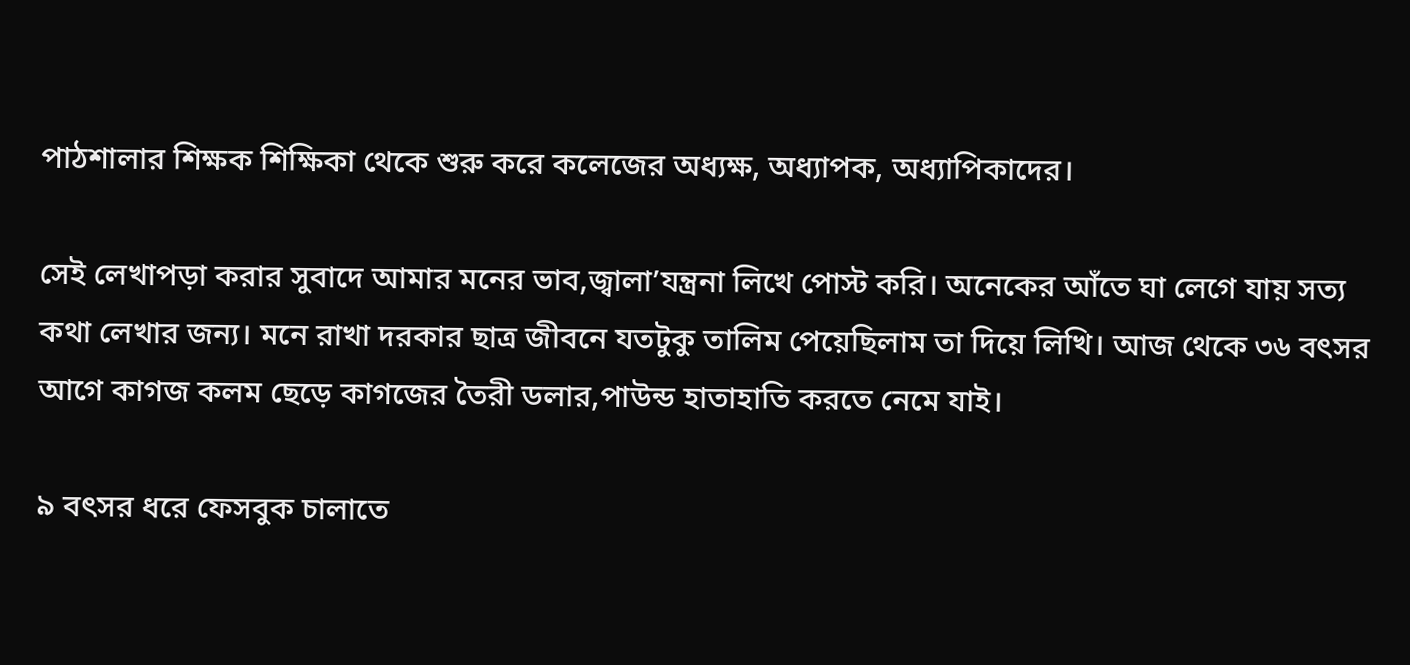পাঠশালার শিক্ষক শিক্ষিকা থেকে শুরু করে কলেজের অধ্যক্ষ, অধ্যাপক, অধ্যাপিকাদের।

সেই লেখাপড়া করার সুবাদে আমার মনের ভাব,জ্বালা’যন্ত্রনা লিখে পোস্ট করি। অনেকের আঁতে ঘা লেগে যায় সত্য কথা লেখার জন্য। মনে রাখা দরকার ছাত্র জীবনে যতটুকু তালিম পেয়েছিলাম তা দিয়ে লিখি। আজ থেকে ৩৬ বৎসর আগে কাগজ কলম ছেড়ে কাগজের তৈরী ডলার,পাউন্ড হাতাহাতি করতে নেমে যাই।

৯ বৎসর ধরে ফেসবুক চালাতে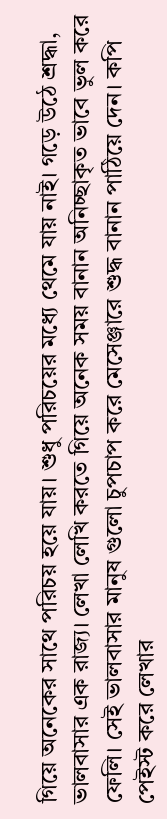গিয়ে অনেকের সাথে পরিচয় হয়ে যায়। শুধু পরিচয়ের মধ্যে থেমে যায় নাই। গড়ে উঠে শ্রদ্ধা, ভালবাসার এক রাজ্য। লেখা লেখি করতে গিয়ে অনেক সময় বানান অনিচ্ছাকৃত ভাবে ভুল করে ফেলি। সেই ভালবাসার মানুষ গুলো চুপচাপ করে মেসেঞ্জারে শুদ্ধ বানান পাঠিয়ে দেন। কপি পেইস্ট করে লেখার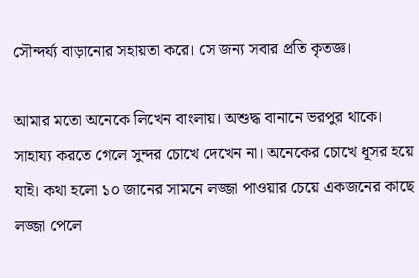সৌন্দর্য্য বাড়ানোর সহায়তা করে। সে জন্য সবার প্রতি কৃতজ্ঞ।

আমার মতো অনেকে লিখেন বাংলায়। অশুদ্ধ বানানে ভরপুর থাকে। সাহায্য করতে গেলে সুন্দর চোখে দেখেন না। অনেকের চোখে ধূসর হয়ে যাই। কথা হলো ১০ জানের সামনে লজ্জা পাওয়ার চেয়ে একজনের কাছে লজ্জা পেলে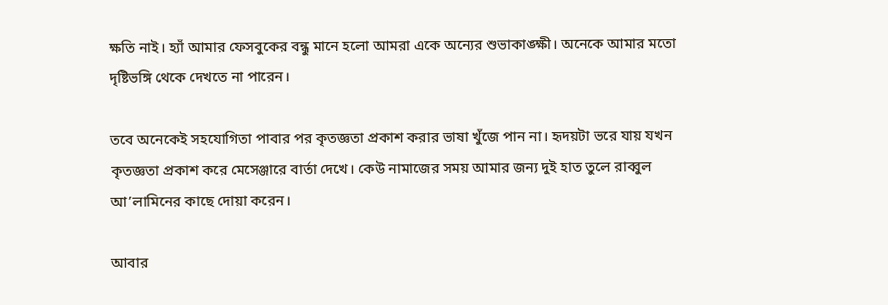ক্ষতি নাই। হ্যাঁ আমার ফেসবুকের বন্ধু মানে হলো আমরা একে অন্যের শুভাকাঙ্ক্ষী। অনেকে আমার মতো দৃষ্টিভঙ্গি থেকে দেখতে না পারেন।

তবে অনেকেই সহযোগিতা পাবার পর কৃতজ্ঞতা প্রকাশ করার ভাষা খুঁজে পান না। হৃদয়টা ভরে যায় যখন কৃতজ্ঞতা প্রকাশ করে মেসেঞ্জারে বার্তা দেখে। কেউ নামাজের সময় আমার জন্য দুই হাত তুলে রাব্বুল আ’লামিনের কাছে দোয়া করেন।

আবার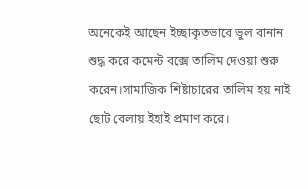অনেকেই আছেন ইচ্ছাকৃতভাবে ভুল বানান শুদ্ধ করে কমেন্ট বক্সে তালিম দেওয়া শুরু করেন।সামাজিক শিষ্টাচারের তালিম হয় নাই ছোট বেলায় ইহাই প্রমাণ করে।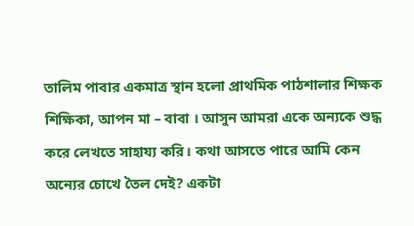তালিম পাবার একমাত্র স্থান হলো প্রাথমিক পাঠশালার শিক্ষক শিক্ষিকা, আপন মা – বাবা । আসুন আমরা একে অন্যকে শুদ্ধ করে লেখতে সাহায্য করি। কথা আসতে পারে আমি কেন অন্যের চোখে তৈল দেই? একটা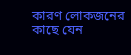কারণ লোকজনের কাছে যেন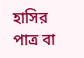হাসির পাত্র বা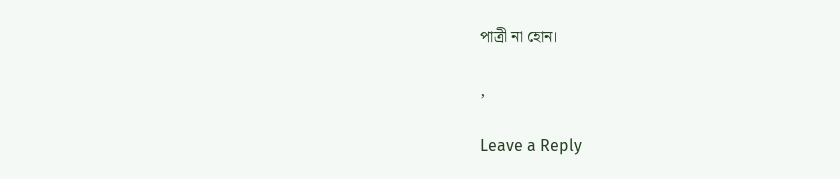পাত্রী না হোন।

,

Leave a Reply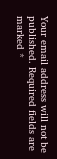Your email address will not be published. Required fields are marked *